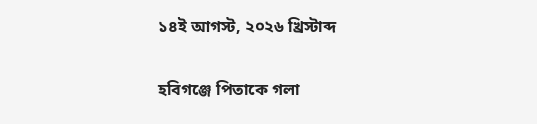১৪ই আগস্ট, ২০২৬ খ্রিস্টাব্দ

হবিগঞ্জে পিতাকে গলা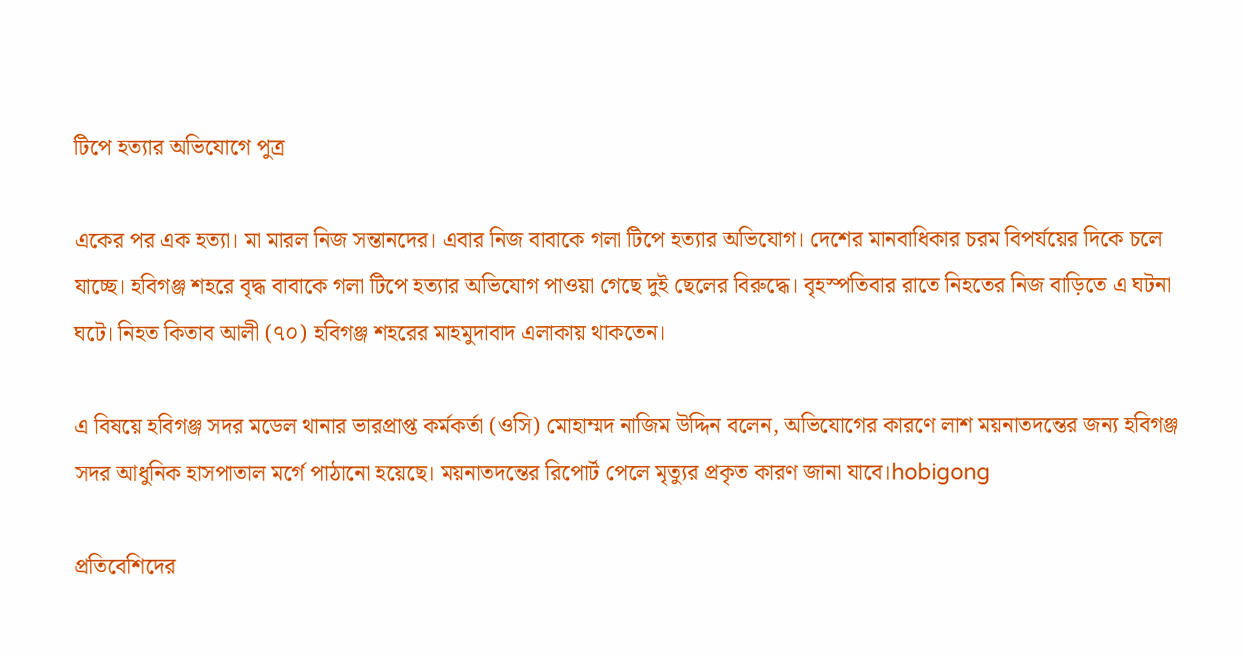টিপে হত্যার অভিযোগে পুত্র

একের পর এক হত্যা। মা মারল নিজ সন্তানদের। এবার নিজ বাবাকে গলা টিপে হত্যার অভিযোগ। দেশের মানবাধিকার চরম বিপর্যয়ের দিকে চলে যাচ্ছে। হবিগঞ্জ শহরে বৃদ্ধ বাবাকে গলা টিপে হত্যার অভিযোগ পাওয়া গেছে দুই ছেলের বিরুদ্ধে। বৃহস্পতিবার রাতে নিহতের নিজ বাড়িতে এ ঘটনা ঘটে। নিহত কিতাব আলী (৭০) হবিগঞ্জ শহরের মাহমুদাবাদ এলাকায় থাকতেন।

এ বিষয়ে হবিগঞ্জ সদর মডেল থানার ভারপ্রাপ্ত কর্মকর্তা (ওসি) মোহাম্মদ নাজিম উদ্দিন বলেন, অভিযোগের কারণে লাশ ময়নাতদন্তের জন্য হবিগঞ্জ সদর আধুনিক হাসপাতাল মর্গে পাঠানো হয়েছে। ময়নাতদন্তের রিপোর্ট পেলে মৃত্যুর প্রকৃত কারণ জানা যাবে।hobigong

প্রতিবেশিদের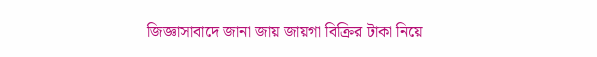জিজ্ঞাসাবাদে জানা জায় জায়গা বিক্রির টাকা নিয়ে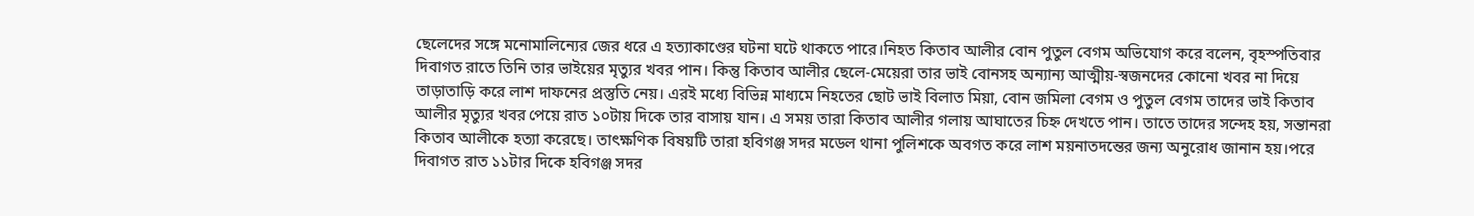ছেলেদের সঙ্গে মনোমালিন্যের জের ধরে এ হত্যাকাণ্ডের ঘটনা ঘটে থাকতে পারে।নিহত কিতাব আলীর বোন পুতুল বেগম অভিযোগ করে বলেন, বৃহস্পতিবার দিবাগত রাতে তিনি তার ভাইয়ের মৃত্যুর খবর পান। কিন্তু কিতাব আলীর ছেলে-মেয়েরা তার ভাই বোনসহ অন্যান্য আত্মীয়-স্বজনদের কোনো খবর না দিয়ে তাড়াতাড়ি করে লাশ দাফনের প্রস্তুতি নেয়। এরই মধ্যে বিভিন্ন মাধ্যমে নিহতের ছোট ভাই বিলাত মিয়া, বোন জমিলা বেগম ও পুতুল বেগম তাদের ভাই কিতাব আলীর মৃত্যুর খবর পেয়ে রাত ১০টায় দিকে তার বাসায় যান। এ সময় তারা কিতাব আলীর গলায় আঘাতের চিহ্ন দেখতে পান। তাতে তাদের সন্দেহ হয়, সন্তানরা কিতাব আলীকে হত্যা করেছে। তাৎক্ষণিক বিষয়টি তারা হবিগঞ্জ সদর মডেল থানা পুলিশকে অবগত করে লাশ ময়নাতদন্তের জন্য অনুরোধ জানান হয়।পরে দিবাগত রাত ১১টার দিকে হবিগঞ্জ সদর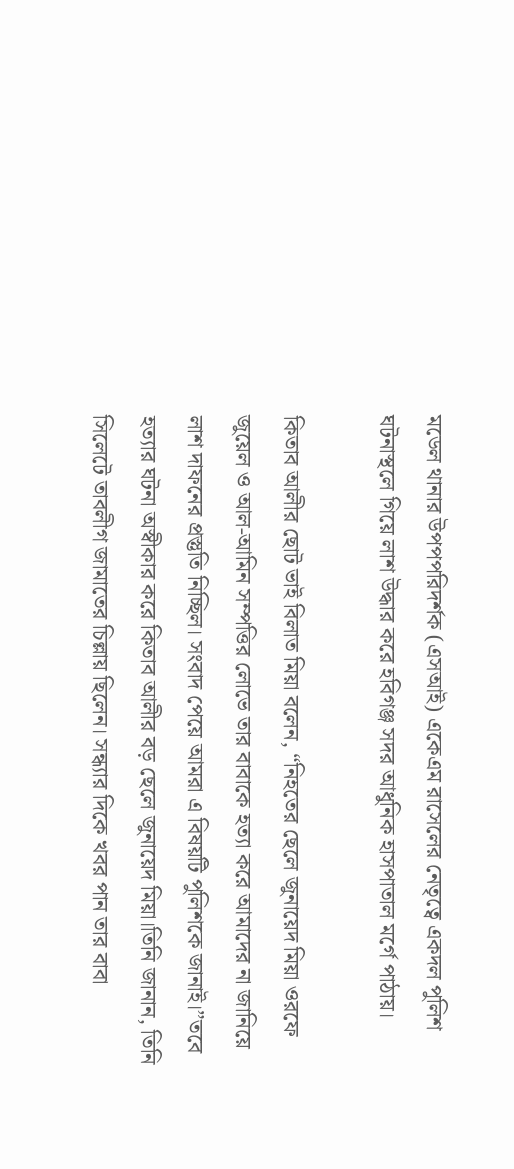মডেল থানার উপপপরিদর্শক (এসআই) একেএম রাসেলের নেতৃত্বে একদল পুলিশ ঘটনাস্থলে গিয়ে লাশ উদ্ধার করে হবিগঞ্জ সদর আধুনিক হাসপাতাল মর্গে পাঠায়।

কিতাব আলীর ছোট ভাই বিলাত মিয়া বলেন, “নিহতের ছেলে জুনায়েদ মিয়া ওরফে জুয়েল ও আল-আমিন সম্পত্তির লোভে তার বাবাকে হত্যা করে আমাদের না জানিয়ে লাশ দাফনের প্রস্তুতি নিচ্ছিল। সংবাদ পেয়ে আমরা এ বিষয়টি পুলিশকে জানাই।”তবে হত্যার ঘটনা অস্বীকার করে কিতাব আলীর বড় ছেলে জুনায়েদ মিয়া।তিনি জানান, তিনি সিলেটে তাবলীগ জামাতের চিল্লায় ছিলেন। সন্ধ্যার দিকে খবর পান তার বাবা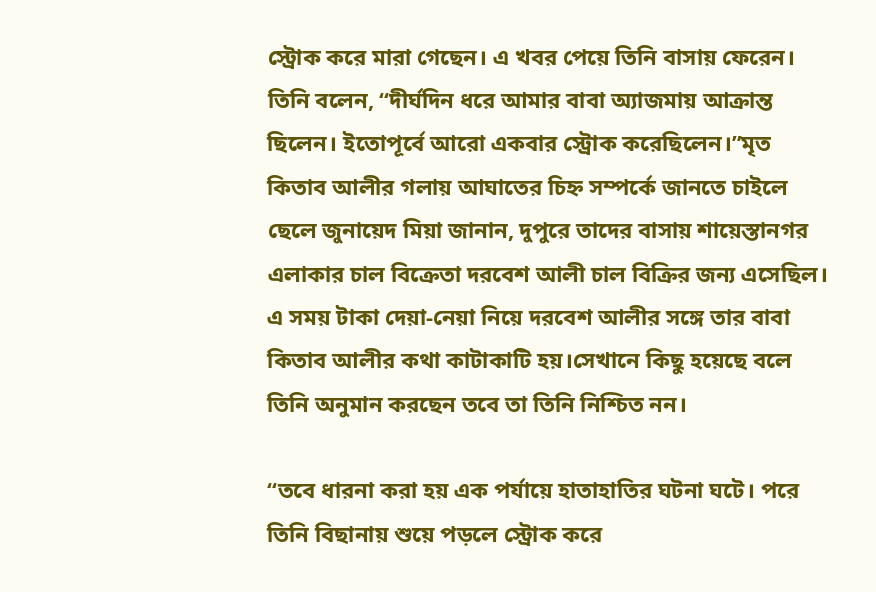স্ট্রোক করে মারা গেছেন। এ খবর পেয়ে তিনি বাসায় ফেরেন। তিনি বলেন, “দীর্ঘদিন ধরে আমার বাবা অ্যাজমায় আক্রান্ত ছিলেন। ইতোপূর্বে আরো একবার স্ট্রোক করেছিলেন।”মৃত কিতাব আলীর গলায় আঘাতের চিহ্ন সম্পর্কে জানতে চাইলে ছেলে জুনায়েদ মিয়া জানান, দুপুরে তাদের বাসায় শায়েস্তানগর এলাকার চাল বিক্রেতা দরবেশ আলী চাল বিক্রির জন্য এসেছিল। এ সময় টাকা দেয়া-নেয়া নিয়ে দরবেশ আলীর সঙ্গে তার বাবা কিতাব আলীর কথা কাটাকাটি হয়।সেখানে কিছু হয়েছে বলে তিনি অনুমান করছেন তবে তা তিনি নিশ্চিত নন।

“তবে ধারনা করা হয় এক পর্যায়ে হাতাহাতির ঘটনা ঘটে। পরে তিনি বিছানায় শুয়ে পড়লে স্ট্রোক করে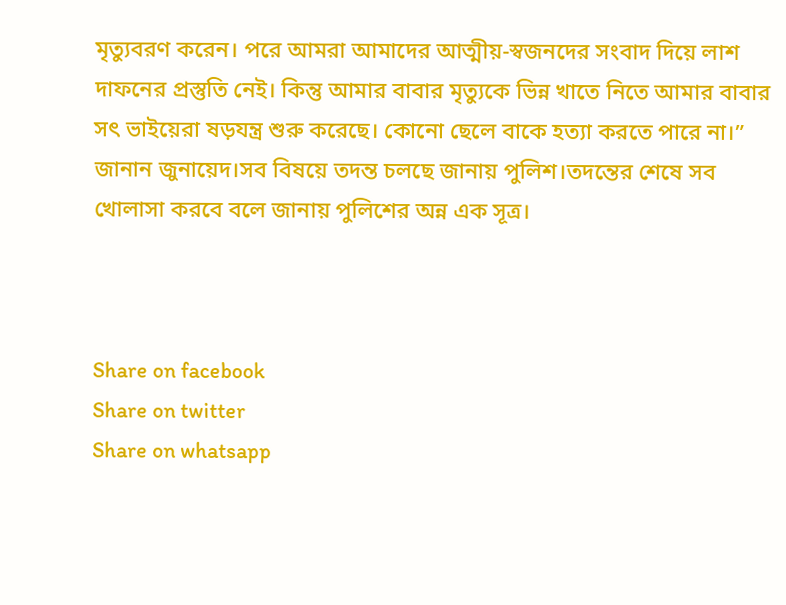মৃত্যুবরণ করেন। পরে আমরা আমাদের আত্মীয়-স্বজনদের সংবাদ দিয়ে লাশ দাফনের প্রস্তুতি নেই। কিন্তু আমার বাবার মৃত্যুকে ভিন্ন খাতে নিতে আমার বাবার সৎ ভাইয়েরা ষড়যন্ত্র শুরু করেছে। কোনো ছেলে বাকে হত্যা করতে পারে না।” জানান জুনায়েদ।সব বিষয়ে তদন্ত চলছে জানায় পুলিশ।তদন্তের শেষে সব খোলাসা করবে বলে জানায় পুলিশের অন্ন এক সূত্র।



Share on facebook
Share on twitter
Share on whatsapp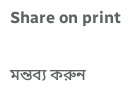Share on print

মন্তব্য করুন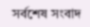সর্বশেষ সংবাদ